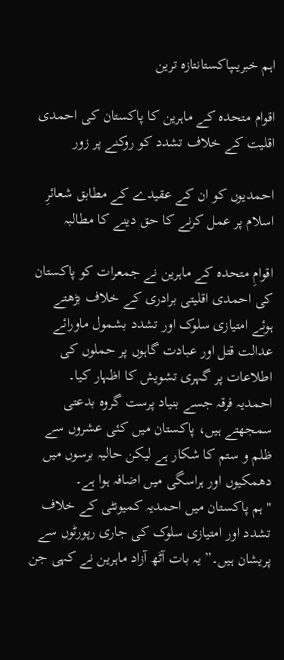اہم خبریںپاکستانتازہ ترین

اقوام متحدہ کے ماہرین کا پاکستان کی احمدی اقلیت کے خلاف تشدد کو روکنے پر زور

احمدیوں کو ان کے عقیدے کے مطابق شعائرِ اسلام پر عمل کرنے کا حق دینے کا مطالبہ

اقوامِ متحدہ کے ماہرین نے جمعرات کو پاکستان کی احمدی اقلیتی برادری کے خلاف بڑھتے ہوئے امتیازی سلوک اور تشدد بشمول ماورائے عدالت قتل اور عبادت گاہوں پر حملوں کی اطلاعات پر گہری تشویش کا اظہار کیا۔
احمدیہ فرقہ جسے بنیاد پرست گروہ بدعتی سمجھتے ہیں، پاکستان میں کئی عشروں سے ظلم و ستم کا شکار ہے لیکن حالیہ برسوں میں دھمکیوں اور ہراسگی میں اضافہ ہوا ہے۔
"ہم پاکستان میں احمدیہ کمیونٹی کے خلاف تشدد اور امتیازی سلوک کی جاری رپورٹوں سے پریشان ہیں۔” یہ بات آٹھ آزاد ماہرین نے کہی جن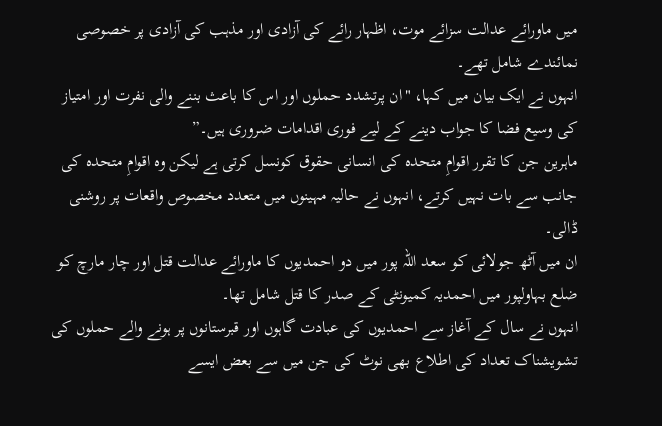میں ماورائے عدالت سزائے موت، اظہار رائے کی آزادی اور مذہب کی آزادی پر خصوصی نمائندے شامل تھے۔
انہوں نے ایک بیان میں کہا، "ان پرتشدد حملوں اور اس کا باعث بننے والی نفرت اور امتیاز کی وسیع فضا کا جواب دینے کے لیے فوری اقدامات ضروری ہیں۔”
ماہرین جن کا تقرر اقوامِ متحدہ کی انسانی حقوق کونسل کرتی ہے لیکن وہ اقوامِ متحدہ کی جانب سے بات نہیں کرتے، انہوں نے حالیہ مہینوں میں متعدد مخصوص واقعات پر روشنی ڈالی۔
ان میں آٹھ جولائی کو سعد اللہ پور میں دو احمدیوں کا ماورائے عدالت قتل اور چار مارچ کو ضلع بہاولپور میں احمدیہ کمیونٹی کے صدر کا قتل شامل تھا۔
انہوں نے سال کے آغاز سے احمدیوں کی عبادت گاہوں اور قبرستانوں پر ہونے والے حملوں کی تشویشناک تعداد کی اطلاع بھی نوٹ کی جن میں سے بعض ایسے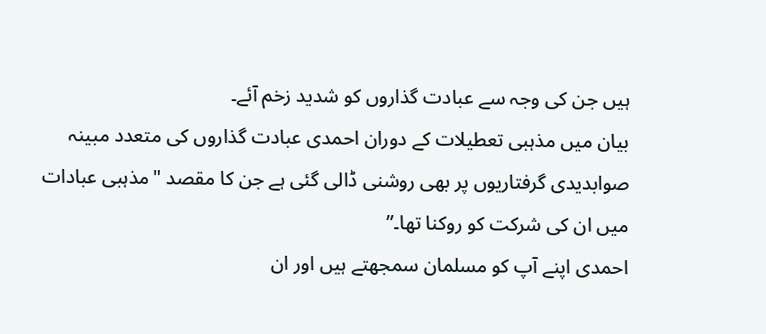ہیں جن کی وجہ سے عبادت گذاروں کو شدید زخم آئے۔
بیان میں مذہبی تعطیلات کے دوران احمدی عبادت گذاروں کی متعدد مبینہ صوابدیدی گرفتاریوں پر بھی روشنی ڈالی گئی ہے جن کا مقصد "مذہبی عبادات میں ان کی شرکت کو روکنا تھا۔”
احمدی اپنے آپ کو مسلمان سمجھتے ہیں اور ان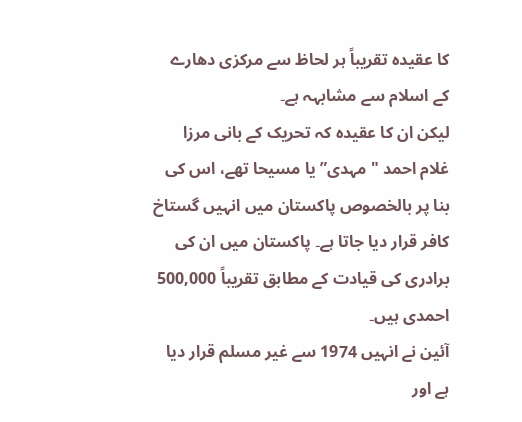کا عقیدہ تقریباً ہر لحاظ سے مرکزی دھارے کے اسلام سے مشابہہ ہے۔
لیکن ان کا عقیدہ کہ تحریک کے بانی مرزا غلام احمد "مہدی” یا مسیحا تھے، اس کی بنا پر بالخصوص پاکستان میں انہیں گستاخ کافر قرار دیا جاتا ہے۔ پاکستان میں ان کی برادری کی قیادت کے مطابق تقریباً 500,000 احمدی ہیں۔
آئین نے انہیں 1974 سے غیر مسلم قرار دیا ہے اور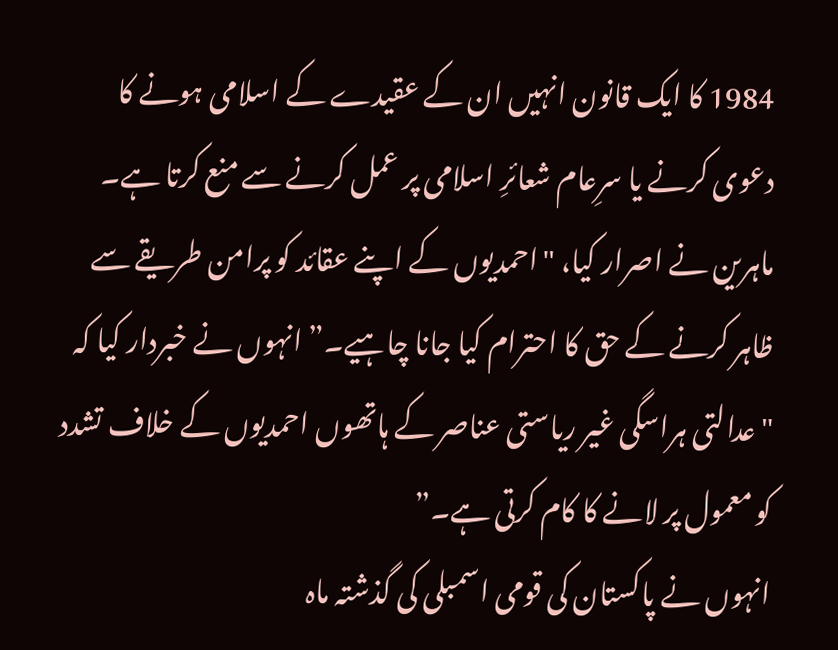1984 کا ایک قانون انہیں ان کے عقیدے کے اسلامی ہونے کا دعوی کرنے یا سرِعام شعائرِ اسلامی پر عمل کرنے سے منع کرتا ہے۔
ماہرین نے اصرار کیا، "احمدیوں کے اپنے عقائد کو پرامن طریقے سے ظاہر کرنے کے حق کا احترام کیا جانا چاہیے۔” انہوں نے خبردار کیا کہ "عدالتی ہراسگی غیر ریاستی عناصر کے ہاتھوں احمدیوں کے خلاف تشدد کو معمول پر لانے کا کام کرتی ہے۔”
انہوں نے پاکستان کی قومی اسمبلی کی گذشتہ ماہ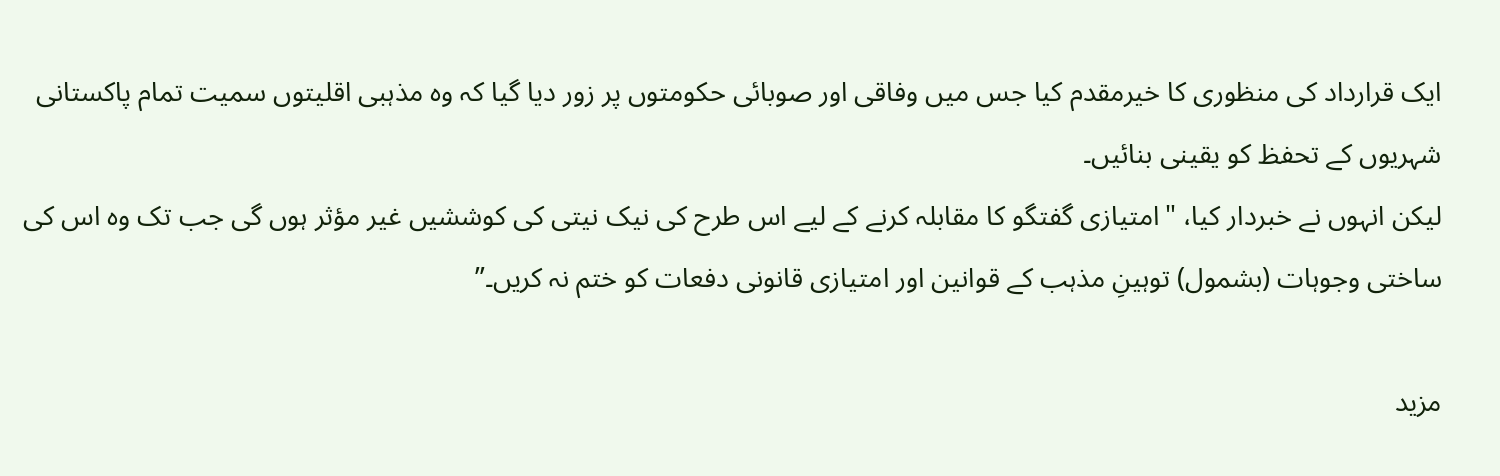ایک قرارداد کی منظوری کا خیرمقدم کیا جس میں وفاقی اور صوبائی حکومتوں پر زور دیا گیا کہ وہ مذہبی اقلیتوں سمیت تمام پاکستانی شہریوں کے تحفظ کو یقینی بنائیں۔
لیکن انہوں نے خبردار کیا، "امتیازی گفتگو کا مقابلہ کرنے کے لیے اس طرح کی نیک نیتی کی کوششیں غیر مؤثر ہوں گی جب تک وہ اس کی ساختی وجوہات (بشمول) توہینِ مذہب کے قوانین اور امتیازی قانونی دفعات کو ختم نہ کریں۔”

مزید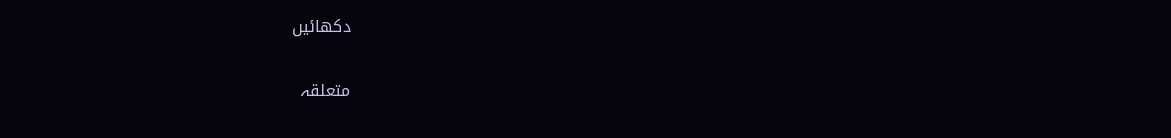دکھائیں

متعلقہ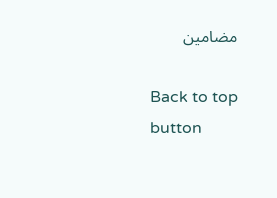مضامین

Back to top button